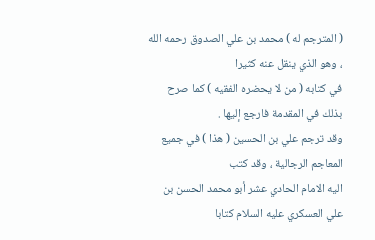( المترجم له ) محمد بن علي الصدوق رحمه الله ، وهو الذي ينقل عنه كثيرا
في كتابه ( من لا يحضره الفقيه ) كما صرح بذلك في المقدمة فارجع إليها .
وقد ترجم علي بن الحسين ( هذا ) في جميع المعاجم الرجالية ، وقد كتب
اليه الامام الحادي عشر أبو محمد الحسن بن علي العسكري عليه السلام كتابا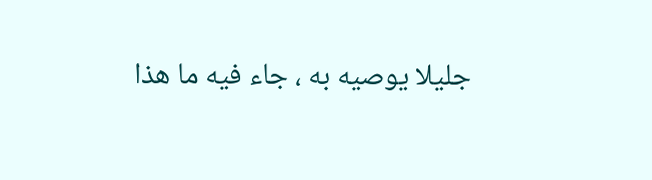جليلا يوصيه به ، جاء فيه ما هذا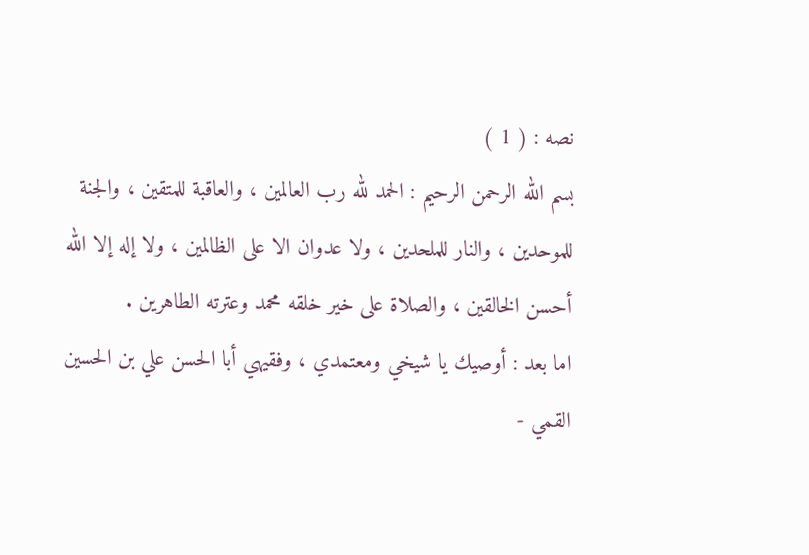نصه : ( 1 )
بسم الله الرحمن الرحيم : الحمد لله رب العالمين ، والعاقبة للمتقين ، والجنة
للموحدين ، والنار للملحدين ، ولا عدوان الا على الظالمين ، ولا إله إلا الله
أحسن الخالقين ، والصلاة على خير خلقه محمد وعترته الطاهرين .
اما بعد : أوصيك يا شيخي ومعتمدي ، وفقيهي أبا الحسن علي بن الحسين
القمي -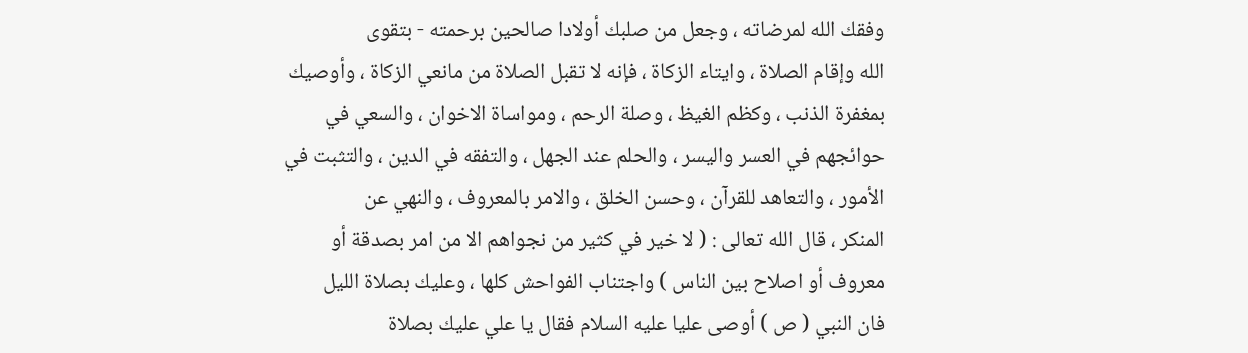وفقك الله لمرضاته ، وجعل من صلبك أولادا صالحين برحمته - بتقوى
الله وإقام الصلاة ، وايتاء الزكاة ، فإنه لا تقبل الصلاة من مانعي الزكاة ، وأوصيك
بمغفرة الذنب ، وكظم الغيظ ، وصلة الرحم ، ومواساة الاخوان ، والسعي في
حوائجهم في العسر واليسر ، والحلم عند الجهل ، والتفقه في الدين ، والتثبت في
الأمور ، والتعاهد للقرآن ، وحسن الخلق ، والامر بالمعروف ، والنهي عن
المنكر ، قال الله تعالى : ( لا خير في كثير من نجواهم الا من امر بصدقة أو
معروف أو اصلاح بين الناس ) واجتناب الفواحش كلها ، وعليك بصلاة الليل
فان النبي ( ص ) أوصى عليا عليه السلام فقال يا علي عليك بصلاة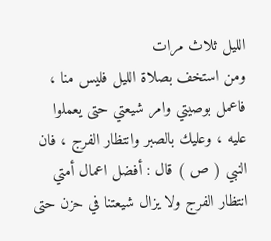الليل ثلاث مرات
ومن استخف بصلاة الليل فليس منا ، فاعمل بوصيتي وامر شيعتي حتى يعملوا
عليه ، وعليك بالصبر وانتظار الفرج ، فان النبي ( ص ) قال : أفضل اعمال أمتي
انتظار الفرج ولا يزال شيعتنا في حزن حتى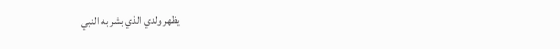يظهر ولدي الذي بشر به النبي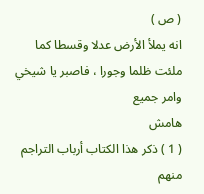( ص )
انه يملأ الأرض عدلا وقسطا كما ملئت ظلما وجورا ، فاصبر يا شيخي وامر جميع
هامش
( 1 ) ذكر هذا الكتاب أرباب التراجم منهم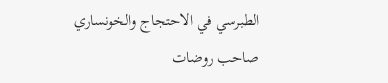الطبرسي في الاحتجاج والخونساري
صاحب روضات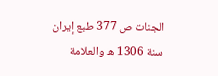الجنات ص 377 طبع إيران سنة 1306 ه والعلامة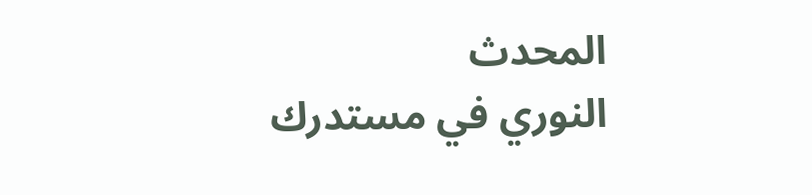المحدث
النوري في مستدرك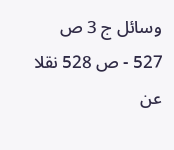وسائل ج 3 ص 527 - ص 528 نقلا عن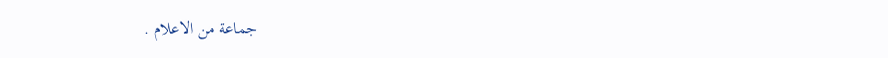جماعة من الاعلام .